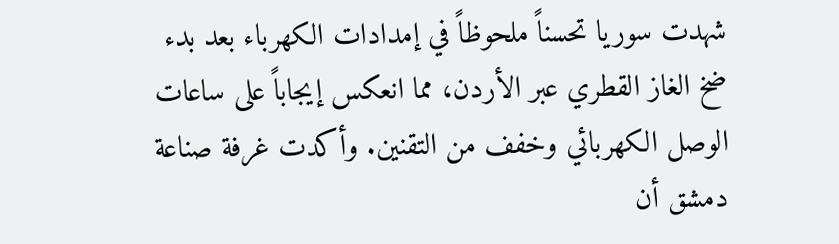شهدت سوريا تحسناً ملحوظاً في إمدادات الكهرباء بعد بدء ضخ الغاز القطري عبر الأردن، مما انعكس إيجاباً على ساعات الوصل الكهربائي وخفف من التقنين. وأكدت غرفة صناعة دمشق أن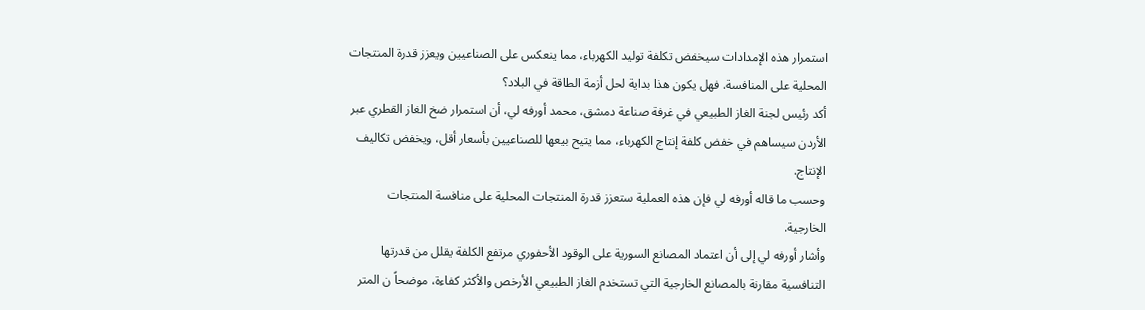استمرار هذه الإمدادات سيخفض تكلفة توليد الكهرباء، مما ينعكس على الصناعيين ويعزز قدرة المنتجات المحلية على المنافسة. فهل يكون هذا بداية لحل أزمة الطاقة في البلاد؟
أكد رئيس لجنة الغاز الطبيعي في غرفة صناعة دمشق، محمد أورفه لي، أن استمرار ضخ الغاز القطري عبر الأردن سيساهم في خفض كلفة إنتاج الكهرباء، مما يتيح بيعها للصناعيين بأسعار أقل، ويخفض تكاليف الإنتاج.
وحسب ما قاله أورفه لي فإن هذه العملية ستعزز قدرة المنتجات المحلية على منافسة المنتجات الخارجية.
وأشار أورفه لي إلى أن اعتماد المصانع السورية على الوقود الأحفوري مرتفع الكلفة يقلل من قدرتها التنافسية مقارنة بالمصانع الخارجية التي تستخدم الغاز الطبيعي الأرخص والأكثر كفاءة، موضحاً ن المتر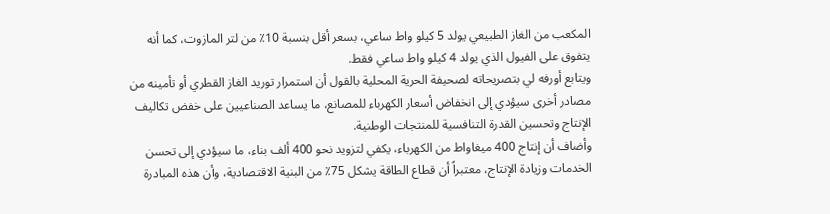المكعب من الغاز الطبيعي يولد 5 كيلو واط ساعي، بسعر أقل بنسبة 10٪ من لتر المازوت، كما أنه يتفوق على الفيول الذي يولد 4 كيلو واط ساعي فقط.
ويتابع أورفه لي بتصريحاته لصحيفة الحرية المحلية بالقول أن استمرار توريد الغاز القطري أو تأمينه من مصادر أخرى سيؤدي إلى انخفاض أسعار الكهرباء للمصانع، ما يساعد الصناعيين على خفض تكاليف الإنتاج وتحسين القدرة التنافسية للمنتجات الوطنية.
وأضاف أن إنتاج 400 ميغاواط من الكهرباء، يكفي لتزويد نحو 400 ألف بناء، ما سيؤدي إلى تحسن الخدمات وزيادة الإنتاج، معتبراً أن قطاع الطاقة يشكل 75٪ من البنية الاقتصادية، وأن هذه المبادرة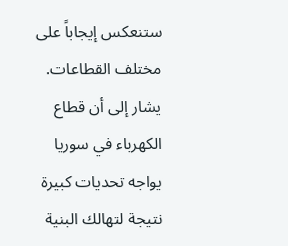ستنعكس إيجاباً على مختلف القطاعات.
يشار إلى أن قطاع الكهرباء في سوريا يواجه تحديات كبيرة نتيجة لتهالك البنية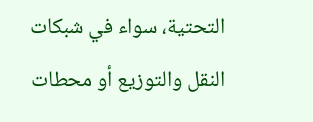التحتية، سواء في شبكات النقل والتوزيع أو محطات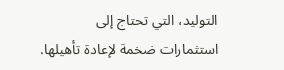التوليد، التي تحتاج إلى استثمارات ضخمة لإعادة تأهيلها.